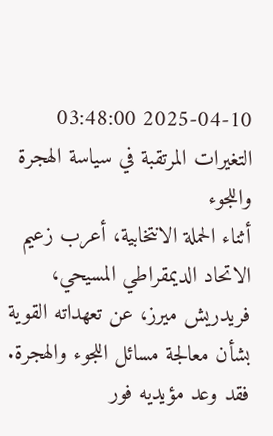2025-04-10 03:48:00
التغيرات المرتقبة في سياسة الهجرة واللجوء
أثناء الحملة الانتخابية، أعرب زعيم الاتحاد الديمقراطي المسيحي، فريدريش ميرز، عن تعهداته القوية بشأن معالجة مسائل اللجوء والهجرة. فقد وعد مؤيديه فور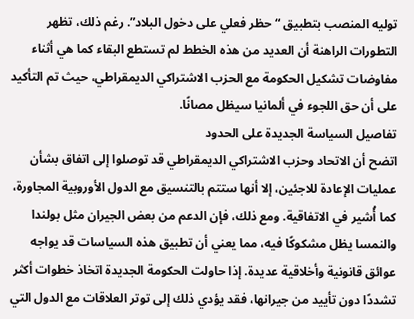توليه المنصب بتطبيق “حظر فعلي على دخول البلاد”. رغم ذلك، تظهر التطورات الراهنة أن العديد من هذه الخطط لم تستطع البقاء كما هي أثناء مفاوضات تشكيل الحكومة مع الحزب الاشتراكي الديمقراطي، حيث تم التأكيد على أن حق اللجوء في ألمانيا سيظل مصانًا.
تفاصيل السياسة الجديدة على الحدود
اتضح أن الاتحاد وحزب الاشتراكي الديمقراطي قد توصلوا إلى اتفاق بشأن عمليات الإعادة للاجئين، إلا أنها ستتم بالتنسيق مع الدول الأوروبية المجاورة، كما أُشير في الاتفاقية. ومع ذلك، فإن الدعم من بعض الجيران مثل بولندا والنمسا يظل مشكوكًا فيه، مما يعني أن تطبيق هذه السياسات قد يواجه عوائق قانونية وأخلاقية عديدة. إذا حاولت الحكومة الجديدة اتخاذ خطوات أكثر تشددًا دون تأييد من جيرانها، فقد يؤدي ذلك إلى توتر العلاقات مع الدول التي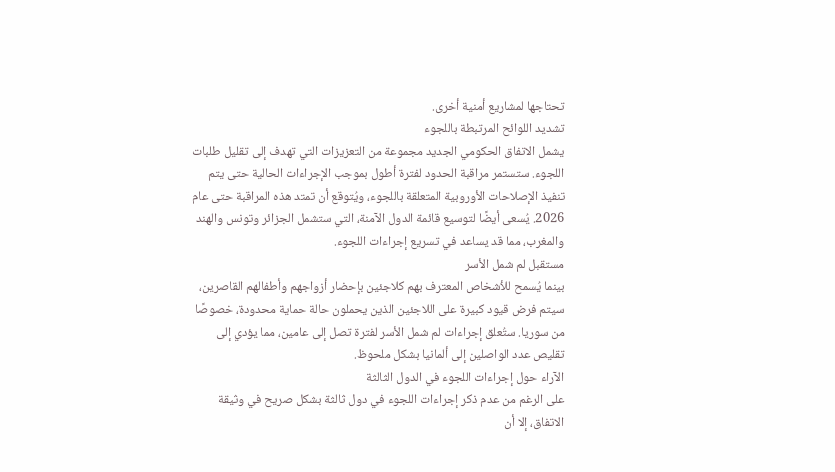تحتاجها لمشاريع أمنية أخرى.
تشديد اللوائح المرتبطة باللجوء
يشمل الاتفاق الحكومي الجديد مجموعة من التعزيزات التي تهدف إلى تقليل طلبات اللجوء. ستستمر مراقبة الحدود لفترة أطول بموجب الإجراءات الحالية حتى يتم تنفيذ الإصلاحات الأوروبية المتعلقة باللجوء، ويُتوقع أن تمتد هذه المراقبة حتى عام 2026. يُسعى أيضًا لتوسيع قائمة الدول الآمنة، التي ستشمل الجزائر وتونس والهند والمغرب، مما قد يساعد في تسريع إجراءات اللجوء.
مستقبل لم شمل الأسر
بينما يُسمح للأشخاص المعترف بهم كلاجئين بإحضار أزواجهم وأطفالهم القاصرين، سيتم فرض قيود كبيرة على اللاجئين الذين يحملون حالة حماية محدودة، خصوصًا من سوريا. ستُعلق إجراءات لم شمل الأسر لفترة تصل إلى عامين، مما يؤدي إلى تقليص عدد الواصلين إلى ألمانيا بشكل ملحوظ.
الآراء حول إجراءات اللجوء في الدول الثالثة
على الرغم من عدم ذكر إجراءات اللجوء في دول ثالثة بشكل صريح في وثيقة الاتفاق، إلا أن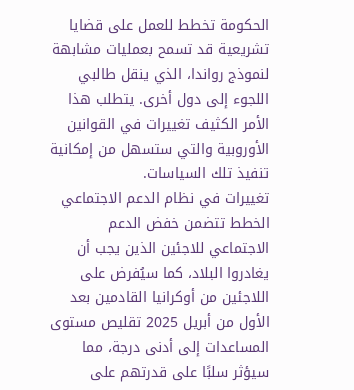الحكومة تخطط للعمل على قضايا تشريعية قد تسمح بعمليات مشابهة لنموذج رواندا، الذي ينقل طالبي اللجوء إلى دول أخرى. يتطلب هذا الأمر الكثيف تغييرات في القوانين الأوروبية والتي ستسهل من إمكانية تنفيذ تلك السياسات.
تغييرات في نظام الدعم الاجتماعي
الخطط تتضمن خفض الدعم الاجتماعي للاجئين الذين يجب أن يغادروا البلاد، كما سيُفرض على اللاجئين من أوكرانيا القادمين بعد الأول من أبريل 2025 تقليص مستوى المساعدات إلى أدنى درجة، مما سيؤثر سلبًا على قدرتهم على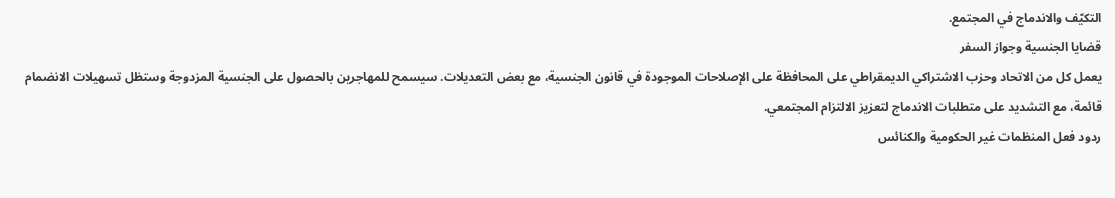التكيّف والاندماج في المجتمع.
قضايا الجنسية وجواز السفر
يعمل كل من الاتحاد وحزب الاشتراكي الديمقراطي على المحافظة على الإصلاحات الموجودة في قانون الجنسية، مع بعض التعديلات. سيسمح للمهاجرين بالحصول على الجنسية المزدوجة وستظل تسهيلات الانضمام قائمة، مع التشديد على متطلبات الاندماج لتعزيز الالتزام المجتمعي.
ردود فعل المنظمات غير الحكومية والكنائس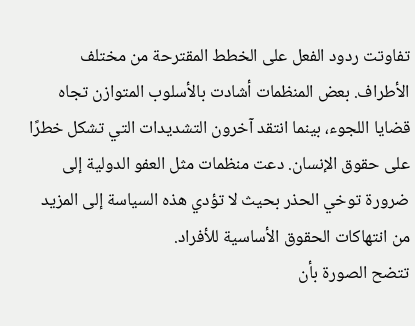تفاوتت ردود الفعل على الخطط المقترحة من مختلف الأطراف. بعض المنظمات أشادت بالأسلوب المتوازن تجاه قضايا اللجوء، بينما انتقد آخرون التشديدات التي تشكل خطرًا على حقوق الإنسان. دعت منظمات مثل العفو الدولية إلى ضرورة توخي الحذر بحيث لا تؤدي هذه السياسة إلى المزيد من انتهاكات الحقوق الأساسية للأفراد.
تتضح الصورة بأن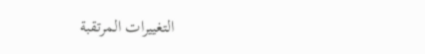التغييرات المرتقبة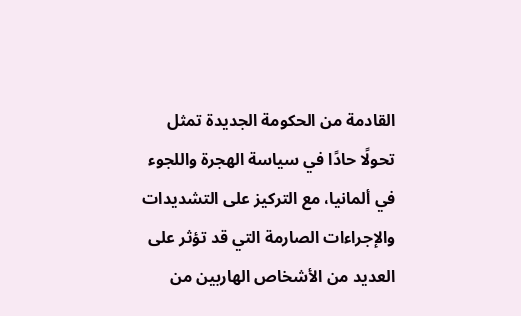القادمة من الحكومة الجديدة تمثل تحولًا حادًا في سياسة الهجرة واللجوء في ألمانيا، مع التركيز على التشديدات والإجراءات الصارمة التي قد تؤثر على العديد من الأشخاص الهاربين من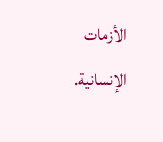الأزمات الإنسانية.